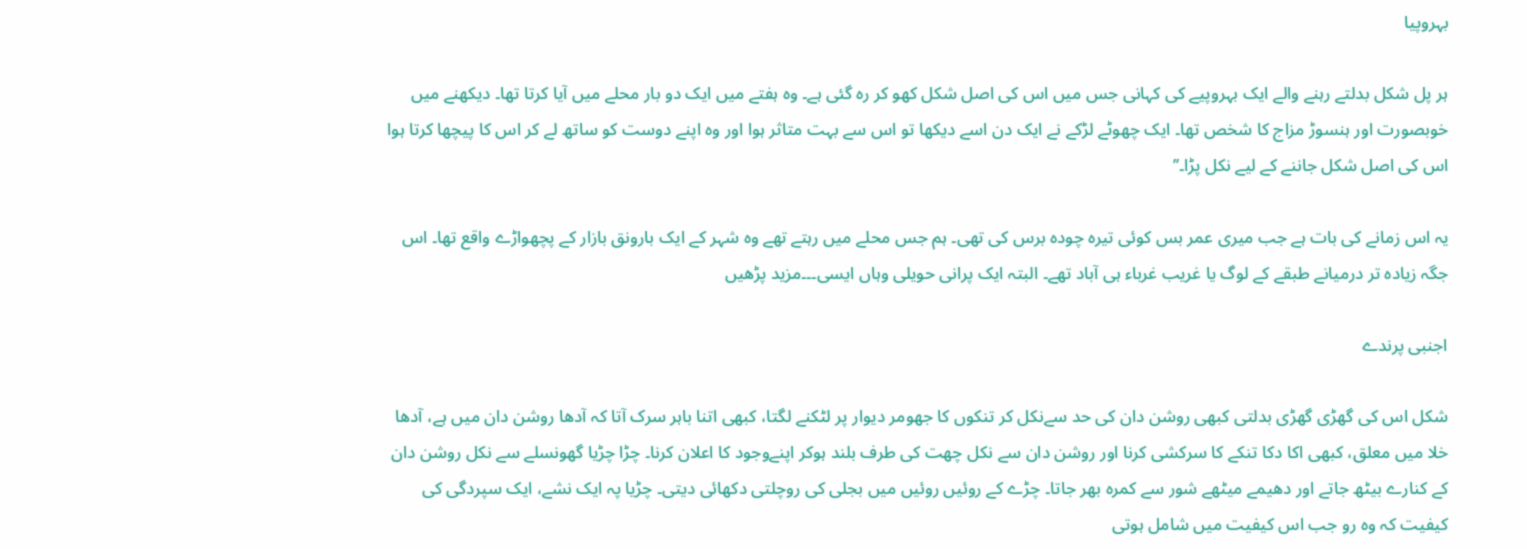بہروپیا

ہر پل شکل بدلتے رہنے والے ایک بہروپیے کی کہانی جس میں اس کی اصل شکل کھو کر رہ گئی ہے۔ وہ ہفتے میں ایک دو بار محلے میں آیا کرتا تھا۔ دیکھنے میں خوبصورت اور ہنسوڑ مزاج کا شخص تھا۔ ایک چھوٹے لڑکے نے ایک دن اسے دیکھا تو اس سے بہت متاثر ہوا اور وہ اپنے دوست کو ساتھ لے کر اس کا پیچھا کرتا ہوا اس کی اصل شکل جاننے کے لیے نکل پڑا۔’’

یہ اس زمانے کی بات ہے جب میری عمر بس کوئی تیرہ چودہ برس کی تھی۔ ہم جس محلے میں رہتے تھے وہ شہر کے ایک بارونق بازار کے پچھواڑے واقع تھا۔ اس جگہ زیادہ تر درمیانے طبقے کے لوگ یا غریب غرباء ہی آباد تھے۔ البتہ ایک پرانی حویلی وہاں ایسی۔۔۔مزید پڑھیں

اجنبی پرندے

شکل اس کی گھڑی گھڑی بدلتی کبھی روشن دان کی حد سےنکل کر تنکوں کا جھومر دیوار پر لٹکنے لگتا، کبھی اتنا باہر سرک آتا کہ آدھا روشن دان میں ہے، آدھا خلا میں معلق، کبھی اکا دکا تنکے کا سرکشی کرنا اور روشن دان سے نکل چھت کی طرف بلند ہوکر اپنےوجود کا اعلان کرنا۔ چڑا چڑیا گھونسلے سے نکل روشن دان کے کنارے بیٹھ جاتے اور دھیمے میٹھے شور سے کمرہ بھر جاتا۔ چڑے کے روئیں روئیں میں بجلی کی روچلتی دکھائی دیتی۔ چڑیا پہ ایک نشے، ایک سپردگی کی کیفیت کہ وہ رو جب اس کیفیت میں شامل ہوتی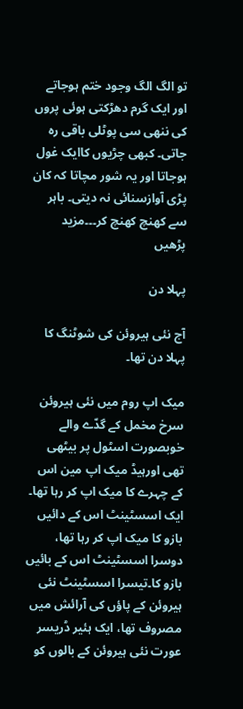تو الگ الگ وجود ختم ہوجاتے اور ایک گرم دھڑکتی ہوئی پروں کی ننھی سی پوٹلی باقی رہ جاتی۔ کبھی چڑیوں کاایک غول ہوجاتا اور یہ شور مچاتا کہ کان پڑی آوازسنائی نہ دیتی۔ باہر سے کھنچ کھنچ کر۔۔۔مزید پڑھیں

پہلا دن

آج نئی ہیروئن کی شوٹنگ کا پہلا دن تھا۔

میک اپ روم میں نئی ہیروئن سرخ مخمل کے گدّے والے خوبصورت اسٹول پر بیٹھی تھی اورہیڈ میک اپ مین اس کے چہرے کا میک اپ کر رہا تھا۔ ایک اسسٹینٹ اس کے دائیں بازو کا میک اپ کر رہا تھا، دوسرا اسسٹینٹ اس کے بائیں بازو کا۔تیسرا اسسٹینٹ نئی ہیروئن کے پاؤں کی آرائش میں مصروف تھا، ایک ہئیر ڈریسر عورت نئی ہیروئن کے بالوں کو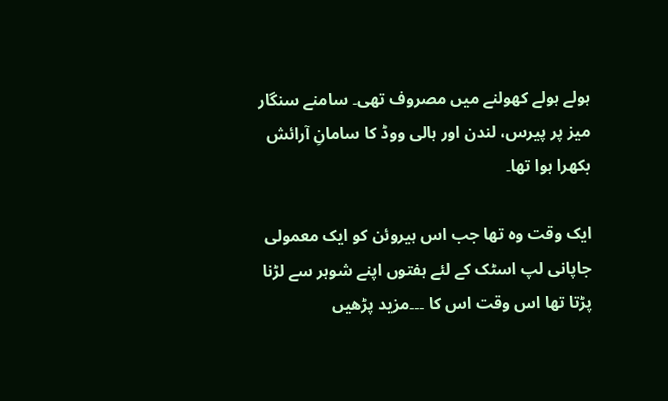ہولے ہولے کھولنے میں مصروف تھی۔ سامنے سنگار میز پر پیرس، لندن اور ہالی ووڈ کا سامانِ آرائش بکھرا ہوا تھا۔

ایک وقت وہ تھا جب اس ہیروئن کو ایک معمولی جاپانی لپ اسٹک کے لئے ہفتوں اپنے شوہر سے لڑنا پڑتا تھا اس وقت اس کا ۔۔۔مزید پڑھیں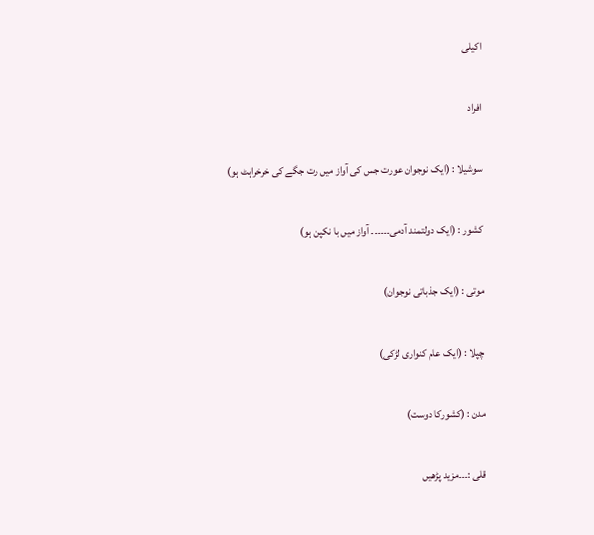اکیلی

افراد

سوشیلا : (ایک نوجوان عورت جس کی آواز میں رت جگے کی خرخراہٹ ہو)

کشور : (ایک دولتمند آدمی۔۔۔۔۔۔ آواز میں با نکپن ہو)

موتی : (ایک جذباتی نوجوان)

چپلا : (ایک عام کنواری لڑکی)

مدن : (کشورکا دوست)

قلی :۔۔۔مزید پڑھیں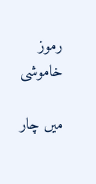رموز خاموشی

میں چار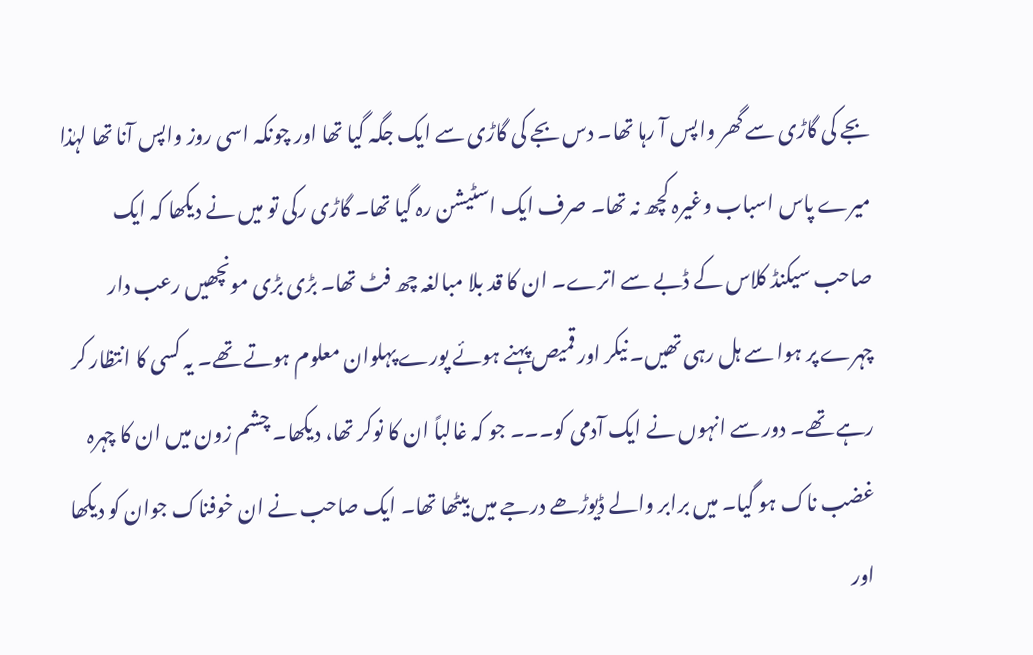بجے کی گاڑی سے گھر واپس آ رہا تھا۔ دس بجے کی گاڑی سے ایک جگہ گیا تھا اور چونکہ اسی روز واپس آنا تھا لہٰذا میرے پاس اسباب وغیرہ کچھ نہ تھا۔ صرف ایک اسٹیشن رہ گیا تھا۔ گاڑی رکی تو میں نے دیکھا کہ ایک صاحب سیکنڈ کلاس کے ڈبے سے اترے۔ ان کا قد بلا مبالغہ چھ فٹ تھا۔ بڑی بڑی مونچھیں رعب دار چہرے پر ہوا سے ہل رہی تھیں۔ نیکر اور قمیص پہنے ہوئے پورے پہلوان معلوم ہوتے تھے۔ یہ کسی کا انتظار کر رہے تھے۔ دور سے انہوں نے ایک آدمی کو۔۔۔ جو کہ غالباً ان کا نوکر تھا، دیکھا۔ چشم زون میں ان کا چہرہ غضب ناک ہو گیا۔ میں برابر والے ڈیوڑھے درجے میں بیٹھا تھا۔ ایک صاحب نے ان خوفناک جوان کو دیکھا اور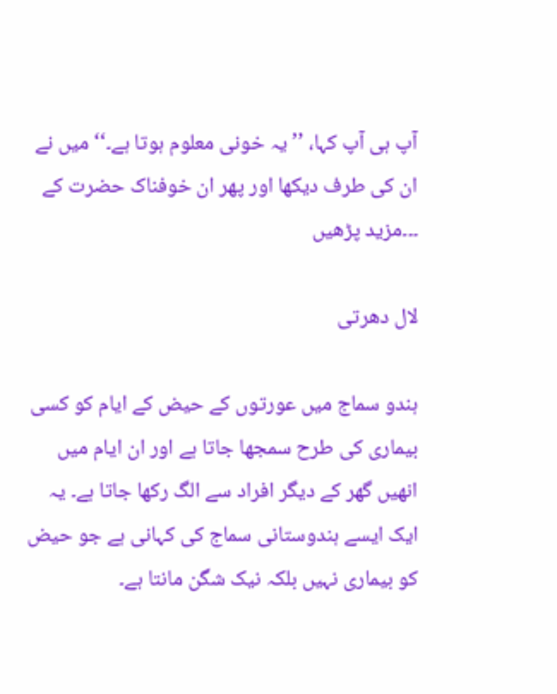آپ ہی آپ کہا، ’’یہ خونی معلوم ہوتا ہے۔‘‘ میں نے ان کی طرف دیکھا اور پھر ان خوفناک حضرت کے ۔۔۔مزید پڑھیں

لال دھرتی

ہندو سماج میں عورتوں کے حیض کے ایام کو کسی بیماری کی طرح سمجھا جاتا ہے اور ان ایام میں انھیں گھر کے دیگر افراد سے الگ رکھا جاتا ہے۔ یہ ایک ایسے ہندوستانی سماج کی کہانی ہے جو حیض کو بیماری نہیں بلکہ نیک شگن مانتا ہے۔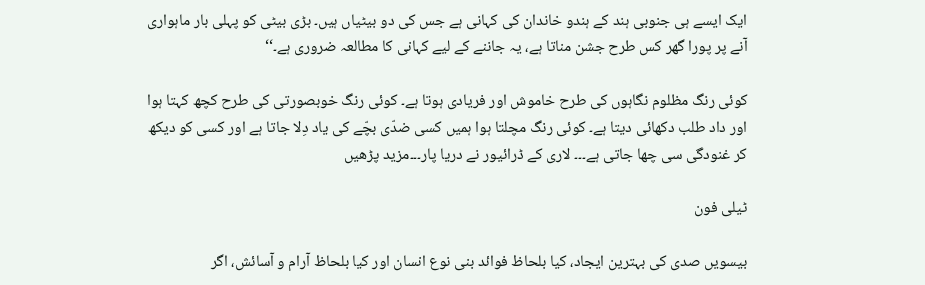ایک ایسے ہی جنوبی ہند کے ہندو خاندان کی کہانی ہے جس کی دو بیٹیاں ہیں۔ بڑی بیٹی کو پہلی بار ماہواری آنے پر پورا گھر کس طرح جشن مناتا ہے، یہ جاننے کے لیے کہانی کا مطالعہ ضروری ہے۔‘‘

کوئی رنگ مظلوم نگاہوں کی طرح خاموش اور فریادی ہوتا ہے۔ کوئی رنگ خوبصورتی کی طرح کچھ کہتا ہوا اور داد طلب دکھائی دیتا ہے۔ کوئی رنگ مچلتا ہوا ہمیں کسی ضدّی بچّے کی یاد دِلا جاتا ہے اور کسی کو دیکھ کر غنودگی سی چھا جاتی ہے۔۔۔ لاری کے ڈرائیور نے دریا پار۔۔۔مزید پڑھیں

ٹیلی فون

بیسویں صدی کی بہترین ایجاد، کیا بلحاظ فوائد بنی نوع انسان اور کیا بلحاظ آرام و آسائش، اگر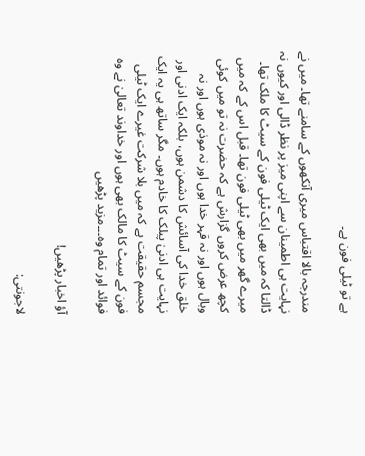ہے تو ٹیلی فون ہے۔

مندرجہ بالا اقتباس میری آنکھوں کے سامنے تھا۔ میں نے نہایت ہی اطمینان سے اپنی میز پر نظر ڈالی اور کیوں نہ ڈالتا کہ میں بھی ایک ٹیلی فون کے سیٹ کا ملک تھا۔ میرے گھر میں بھی ٹیلی فون تھا۔ قبل اس کے کہ میں کچھ عرض کروں گزارش ہے کہ حضرت نہ تو میں کوئی وبال ہوں اور نہ قہر خدا ہوں اور نہ موذی ہوں اور نہ خلق خدا کی آسائش کا دشمن ہوں، بلکہ ایک ادنی اور نہایت ہی ادنیٰ پبلک کا خادم ہوں۔ مگر ساتھ ہی یہ ایک مجسم حقیقت ہے کہ میں بلا شرکت غیرے ایک ٹیلی فون کے سیٹ کا مالک بھی ہوں اور خداوند تعالیٰ نے وہ فوائد اور تمام وہ۔۔۔مزید پڑھیں

آؤ اخبار پڑھیں!

لاجونتی: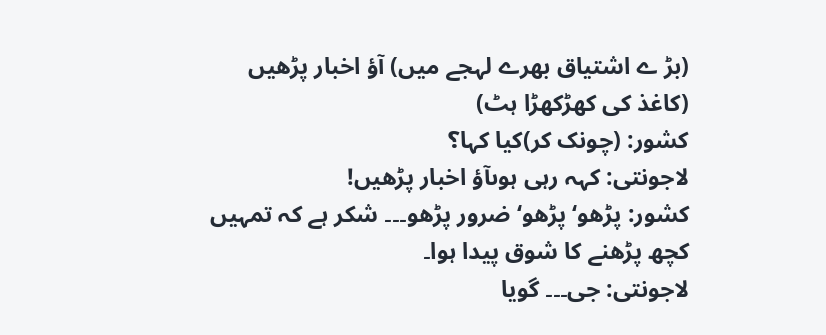(بڑ ے اشتیاق بھرے لہجے میں) آؤ اخبار پڑھیں
(کاغذ کی کھڑکھڑا ہٹ)
کشور: (چونک کر)کیا کہا؟
لاجونتی: کہہ رہی ہوںآؤ اخبار پڑھیں!
کشور: پڑھو‘ پڑھو‘ ضرور پڑھو۔۔۔ شکر ہے کہ تمہیں کچھ پڑھنے کا شوق پیدا ہوا۔
لاجونتی: جی۔۔۔ گویا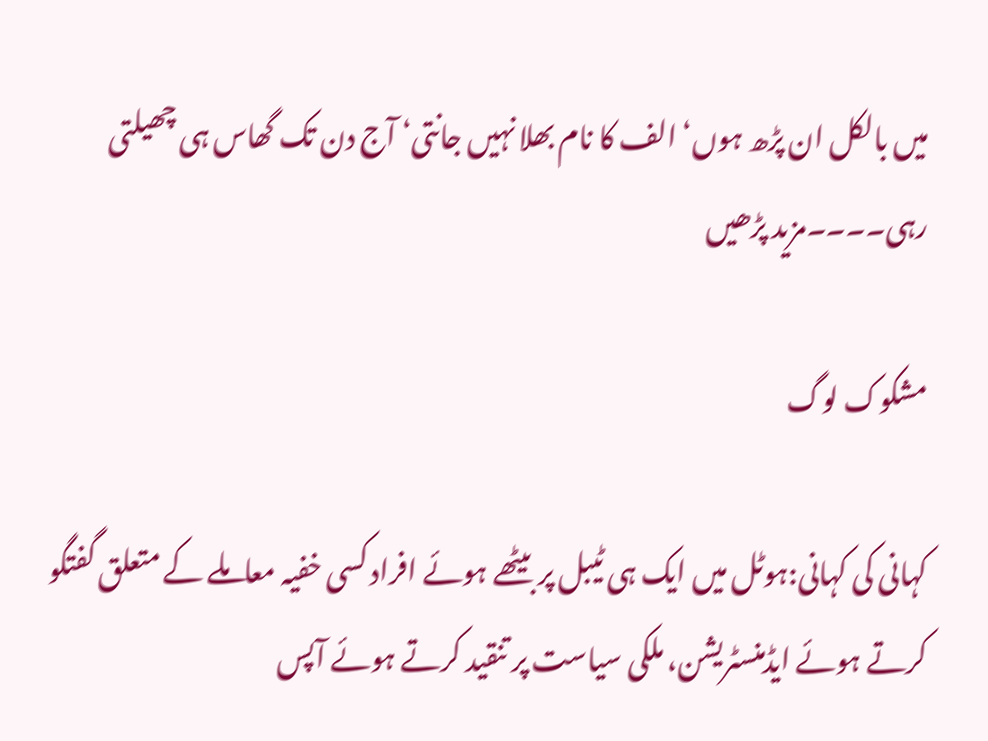میں بالکل ان پڑھ ہوں‘ الف کا نام بھلا نہیں جانتی‘ آج دن تک گھاس ہی چھیلتی رہی۔۔۔۔مزید پڑھیں

مشکوک لوگ

کہانی کی کہانی:ہوٹل میں ایک ہی ٹیبل پر بیٹھے ہوئے افراد کسی خفیہ معاملے کے متعلق گفتگو کرتے ہوئے ایڈمنسٹریشن، ملکی سیاست پر تنقید کرتے ہوئے آپس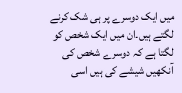میں ایک دوسرے پر ہی شک کرنے لگتے ہیں۔ان میں ایک شخص کو لگتا ہے کہ دوسرے شخص کی آنکھیں شیشے کی ہیں اسی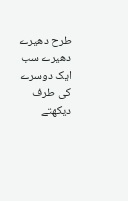طرح دھیرے دھیرے سب ایک دوسرے کی طرف دیکھتے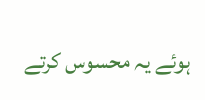ہوئے یہ محسوس کرتے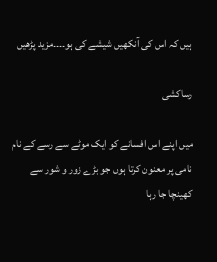ہیں کہ اس کی آنکھیں شیشے کی ہو۔۔۔۔مزید پڑھیں

رساکشی

میں اپنے اس افسانے کو ایک موٹے سے رسے کے نام نامی پر معنون کرتا ہوں جو بڑے زور و شور سے کھینچا جا رہا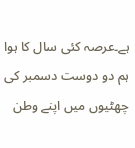ہے۔عرصہ کئی سال کا ہوا ہم دو دوست دسمبر کی چھٹیوں میں اپنے وطن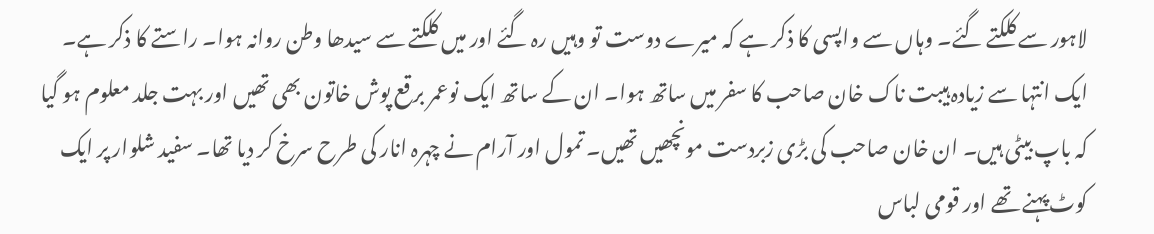لاہور سے کلکتے گئے۔ وہاں سے واپسی کا ذکر ہے کہ میرے دوست تو وہیں رہ گئے اور میں کلکتے سے سیدھا وطن روانہ ہوا۔ راستے کا ذکر ہے۔ ایک انتہا سے زیادہ ہیبت ناک خان صاحب کا سفر میں ساتھ ہوا۔ ان کے ساتھ ایک نوعمر برقع پوش خاتون بھی تھیں اور بہت جلد معلوم ہو گیا کہ باپ بیٹی ہیں۔ ان خان صاحب کی بڑی زبردست مونچھیں تھیں۔ تمول اور آرام نے چہرہ انار کی طرح سرخ کر دیا تھا۔ سفید شلوار پر ایک کوٹ پہنے تھے اور قومی لباس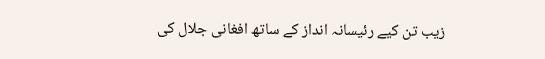زیب تن کیے رئیسانہ انداز کے ساتھ افغانی جلال کی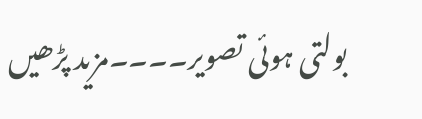بولتی ہوئی تصویر۔۔۔۔مزید پڑھیں